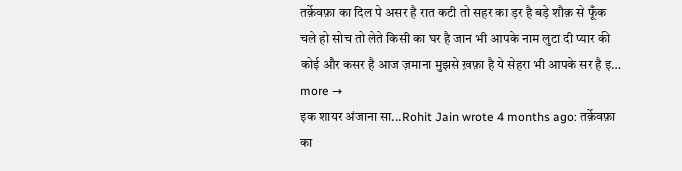तर्क़ेवफ़ा का दिल पे असर है रात कटी तो सहर का ड़र है बड़े शौक़ से फूँक चले हो सोच तो लेते किसी का घर है जान भी आपके नाम लुटा दी प्यार की कोई और कसर है आज ज़माना मुझसे ख़फ़ा है ये सेहरा भी आपके सर है इ… more →
इक शायर अंजाना सा...Rohit Jain wrote 4 months ago: तर्क़ेवफ़ा का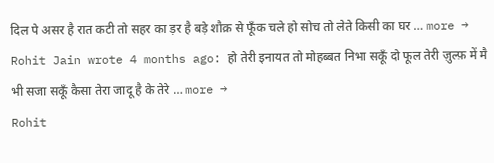दिल पे असर है रात कटी तो सहर का ड़र है बड़े शौक़ से फूँक चले हो सोच तो लेते किसी का घर … more →
Rohit Jain wrote 4 months ago: हो तेरी इनायत तो मोहब्बत निभा सकूँ दो फूल तेरी ज़ुल्फ़ में मै भी सजा सकूँ कैसा तेरा जादू है के तेरे … more →
Rohit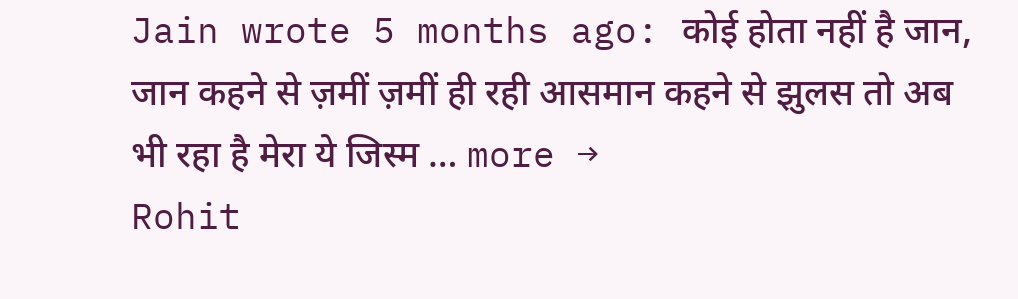Jain wrote 5 months ago: कोई होता नहीं है जान, जान कहने से ज़मीं ज़मीं ही रही आसमान कहने से झुलस तो अब भी रहा है मेरा ये जिस्म … more →
Rohit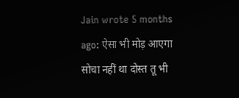Jain wrote 5 months ago: ऐसा भी मोड़ आएगा सोचा नहीं था दोस्त तू भी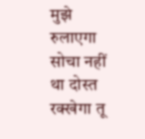मुझे रुलाएगा सोचा नहीं था दोस्त रक्खेगा तू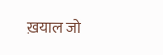ख़याल जो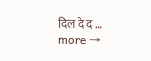दिल दे द … more →